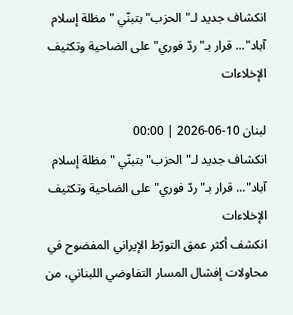انكشاف جديد لـ"الحزب" بتبنّي "مظلة إسلام آباد"... قرار بـ"ردّ فوري" على الضاحية وتكثيف الإخلاءات

لبنان 10-06-2026 | 00:00
انكشاف جديد لـ"الحزب" بتبنّي "مظلة إسلام آباد"... قرار بـ"ردّ فوري" على الضاحية وتكثيف الإخلاءات
انكشف أكثر عمق التورّط الإيراني المفضوح في محاولات إفشال المسار التفاوضي اللبناني، من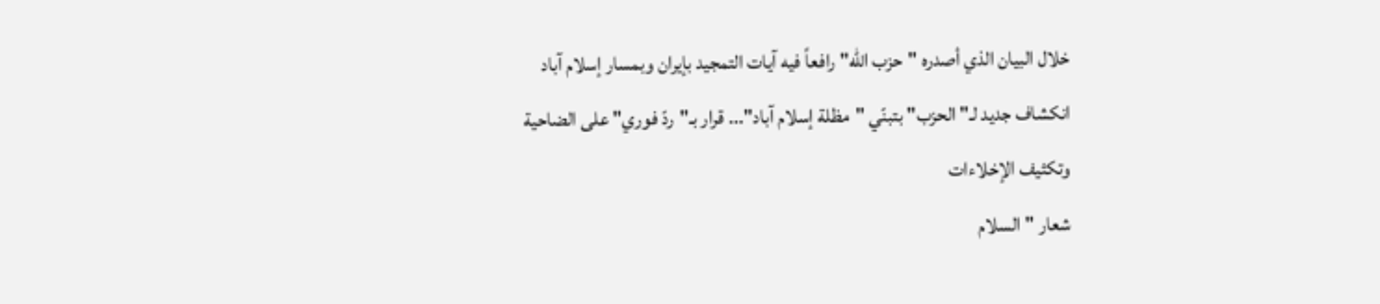خلال البيان الذي أصدره "حزب الله" رافعاً فيه آيات التمجيد بإيران وبمسار إسلام آباد
انكشاف جديد لـ"الحزب" بتبنّي "مظلة إسلام آباد"... قرار بـ"ردّ فوري" على الضاحية وتكثيف الإخلاءات
شعار "السلام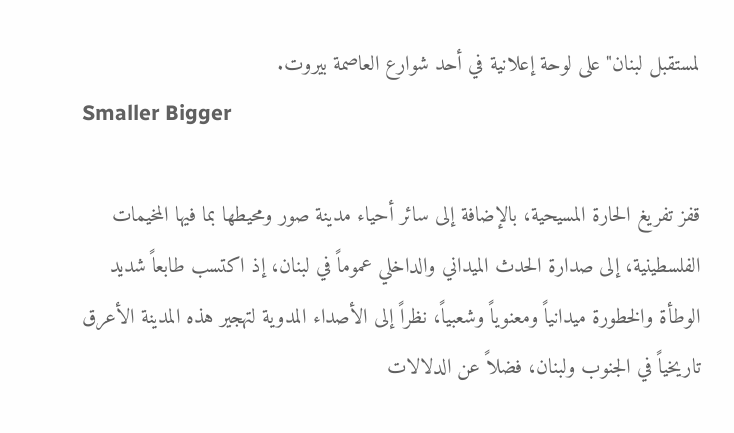لمستقبل لبنان" على لوحة إعلانية في أحد شوارع العاصمة بيروت.
Smaller Bigger

قفز تفريغ الحارة المسيحية، بالإضافة إلى سائر أحياء مدينة صور ومحيطها بما فيها المخيمات الفلسطينية، إلى صدارة الحدث الميداني والداخلي عموماً في لبنان، إذ اكتسب طابعاً شديد الوطأة والخطورة ميدانياً ومعنوياً وشعبياً، نظراً إلى الأصداء المدوية لتهجير هذه المدينة الأعرق تاريخياً في الجنوب ولبنان، فضلاً عن الدلالات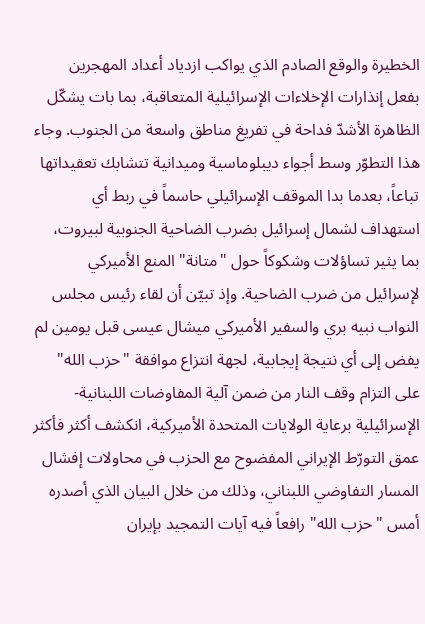الخطيرة والوقع الصادم الذي يواكب ازدياد أعداد المهجرين بفعل إنذارات الإخلاءات الإسرائيلية المتعاقبة، بما بات يشكّل الظاهرة الأشدّ فداحة في تفريغ مناطق واسعة من الجنوب. وجاء هذا التطوّر وسط أجواء ديبلوماسية وميدانية تتشابك تعقيداتها تباعاً، بعدما بدا الموقف الإسرائيلي حاسماً في ربط أي استهداف لشمال إسرائيل بضرب الضاحية الجنوبية لبيروت، بما يثير تساؤلات وشكوكاً حول "متانة" المنع الأميركي لإسرائيل من ضرب الضاحية. وإذ تبيّن أن لقاء رئيس مجلس النواب نبيه بري والسفير الأميركي ميشال عيسى قبل يومين لم يفض إلى أي نتيجة إيجابية، لجهة انتزاع موافقة "حزب الله" على التزام وقف النار من ضمن آلية المفاوضات اللبنانية- الإسرائيلية برعاية الولايات المتحدة الأميركية، انكشف أكثر فأكثر عمق التورّط الإيراني المفضوح مع الحزب في محاولات إفشال المسار التفاوضي اللبناني، وذلك من خلال البيان الذي أصدره أمس "حزب الله" رافعاً فيه آيات التمجيد بإيران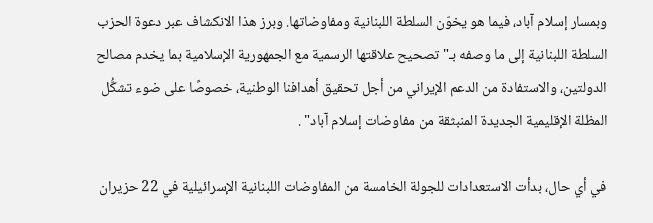وبمسار إسلام آباد، فيما هو يخوّن السلطة اللبنانية ومفاوضاتها. وبرز هذا الانكشاف عبر دعوة الحزب السلطة اللبنانية إلى ما وصفه بـ"تصحيح علاقتها الرسمية مع الجمهورية الإسلامية بما يخدم مصالح الدولتين، والاستفادة من الدعم الإيراني من أجل تحقيق أهدافنا الوطنية، خصوصًا على ضوء تشكُّل المظلة الإقليمية الجديدة المنبثقة من مفاوضات إسلام آباد" .

في أي حال، بدأت الاستعدادات للجولة الخامسة من المفاوضات اللبنانية الإسرائيلية في 22 حزيران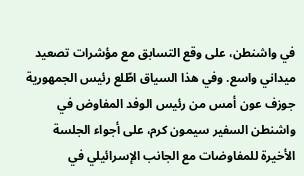في واشنطن، على وقع التسابق مع مؤشرات تصعيد ميداني واسع. وفي هذا السياق اطّلع رئيس الجمهورية جوزف عون أمس من رئيس الوفد المفاوض في واشنطن السفير سيمون كرم، على أجواء الجلسة الأخيرة للمفاوضات مع الجانب الإسرائيلي في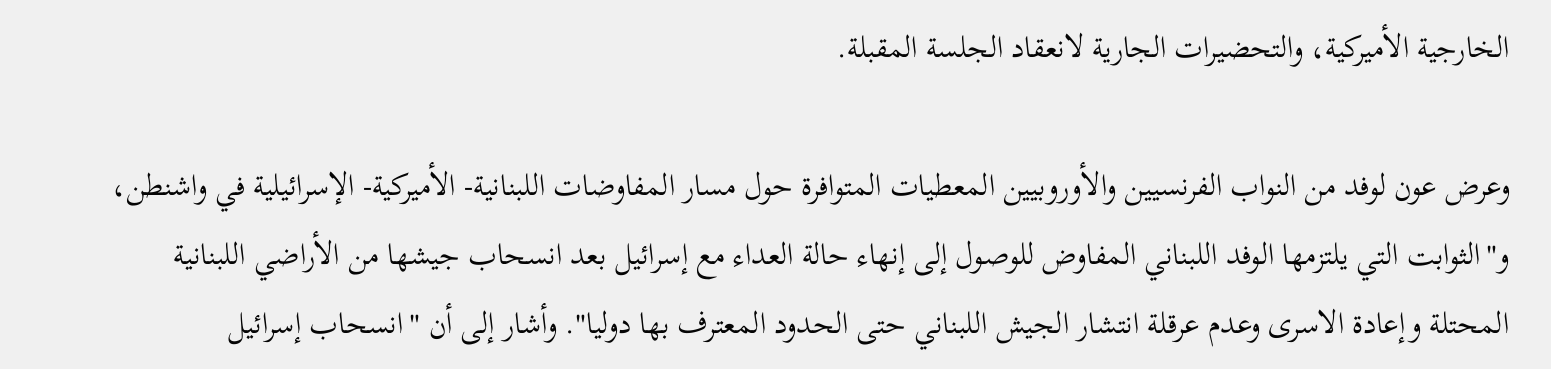الخارجية الأميركية، والتحضيرات الجارية لانعقاد الجلسة المقبلة.

وعرض عون لوفد من النواب الفرنسيين والأوروبيين المعطيات المتوافرة حول مسار المفاوضات اللبنانية- الأميركية- الإسرائيلية في واشنطن، و"الثوابت التي يلتزمها الوفد اللبناني المفاوض للوصول إلى إنهاء حالة العداء مع إسرائيل بعد انسحاب جيشها من الأراضي اللبنانية المحتلة وإعادة الاسرى وعدم عرقلة انتشار الجيش اللبناني حتى الحدود المعترف بها دوليا". وأشار إلى أن "انسحاب إسرائيل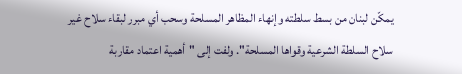يمكّن لبنان من بسط سلطته وإنهاء المظاهر المسلحة وسحب أي مبرر لبقاء سلاح غير سلاح السلطة الشرعية وقواها المسلحة". ولفت إلى "أهمية اعتماد مقاربة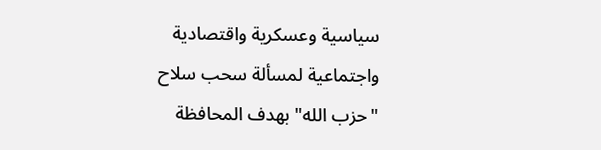سياسية وعسكرية واقتصادية واجتماعية لمسألة سحب سلاح "حزب الله" بهدف المحافظة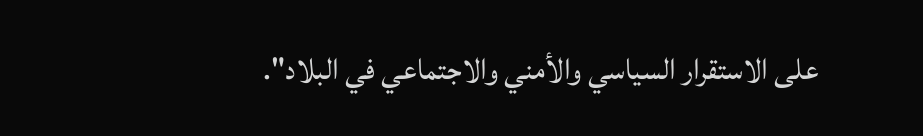على الاستقرار السياسي والأمني والاجتماعي في البلاد".